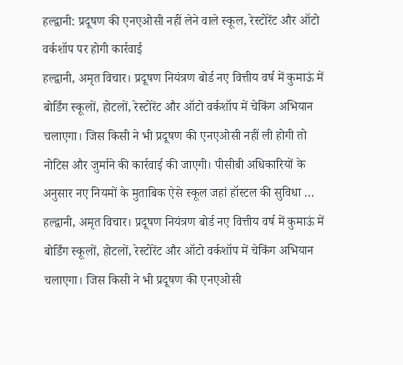हल्द्वानी: प्रदूषण की एनएओसी नहीं लेने वाले स्कूल, रेस्टोरेंट और ऑटो वर्कशॉप पर होगी कार्रवाई
हल्द्वानी, अमृत विचार। प्रदूषण नियंत्रण बोर्ड नए वित्तीय वर्ष में कुमाऊं में बोर्डिंग स्कूलों, होटलों, रेस्टोरेंट और ऑटो वर्कशॉप में चेकिंग अभियान चलाएगा। जिस किसी ने भी प्रदूषण की एनएओसी नहीं ली होगी तो नोटिस और जुर्माने की कार्रवाई की जाएगी। पीसीबी अधिकारियों के अनुसार नए नियमों के मुताबिक ऐसे स्कूल जहां हॉस्टल की सुविधा …
हल्द्वानी, अमृत विचार। प्रदूषण नियंत्रण बोर्ड नए वित्तीय वर्ष में कुमाऊं में बोर्डिंग स्कूलों, होटलों, रेस्टोरेंट और ऑटो वर्कशॉप में चेकिंग अभियान चलाएगा। जिस किसी ने भी प्रदूषण की एनएओसी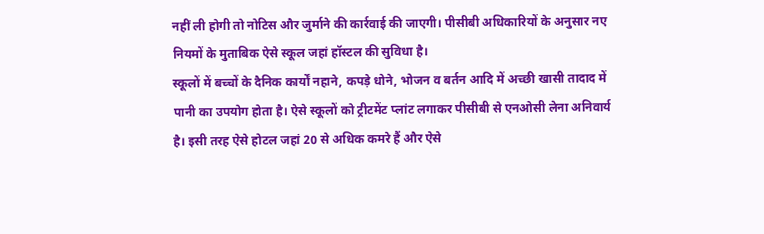नहीं ली होगी तो नोटिस और जुर्माने की कार्रवाई की जाएगी। पीसीबी अधिकारियों के अनुसार नए नियमों के मुताबिक ऐसे स्कूल जहां हॉस्टल की सुविधा है।
स्कूलों में बच्चों के दैनिक कार्यों नहाने, कपड़े धोने, भोजन व बर्तन आदि में अच्छी खासी तादाद में पानी का उपयोग होता है। ऐसे स्कूलों को ट्रीटमेंट प्लांट लगाकर पीसीबी से एनओसी लेना अनिवार्य है। इसी तरह ऐसे होटल जहां 20 से अधिक कमरे हैं और ऐसे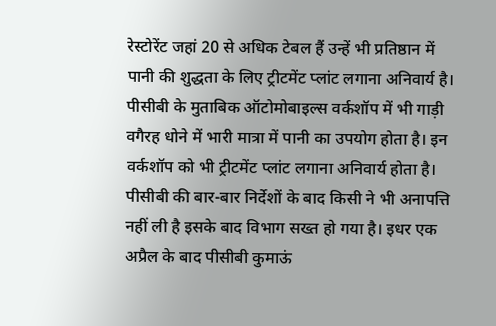रेस्टोरेंट जहां 20 से अधिक टेबल हैं उन्हें भी प्रतिष्ठान में पानी की शुद्धता के लिए ट्रीटमेंट प्लांट लगाना अनिवार्य है।
पीसीबी के मुताबिक ऑटोमोबाइल्स वर्कशॉप में भी गाड़ी वगैरह धोने में भारी मात्रा में पानी का उपयोग होता है। इन वर्कशॉप को भी ट्रीटमेंट प्लांट लगाना अनिवार्य होता है। पीसीबी की बार-बार निर्देशों के बाद किसी ने भी अनापत्ति नहीं ली है इसके बाद विभाग सख्त हो गया है। इधर एक अप्रैल के बाद पीसीबी कुमाऊं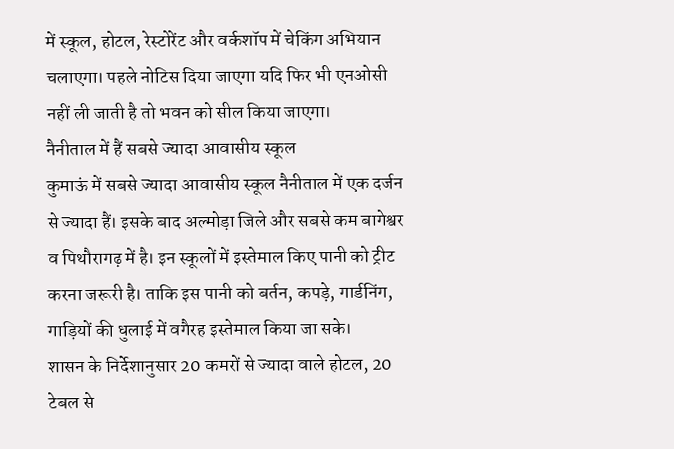में स्कूल, होटल, रेस्टोरेंट और वर्कशॉप में चेकिंग अभियान चलाएगा। पहले नोटिस दिया जाएगा यदि फिर भी एनओसी नहीं ली जाती है तो भवन को सील किया जाएगा।
नैनीताल में हैं सबसे ज्यादा आवासीय स्कूल
कुमाऊं में सबसे ज्यादा आवासीय स्कूल नैनीताल में एक दर्जन से ज्यादा हैं। इसके बाद अल्मोड़ा जिले और सबसे कम बागेश्वर व पिथौरागढ़ में है। इन स्कूलों में इस्तेमाल किए पानी को ट्रीट करना जरूरी है। ताकि इस पानी को बर्तन, कपड़े, गार्डनिंग, गाड़ियों की धुलाई में वगैरह इस्तेमाल किया जा सके।
शासन के निर्देशानुसार 20 कमरों से ज्यादा वाले होटल, 20 टेबल से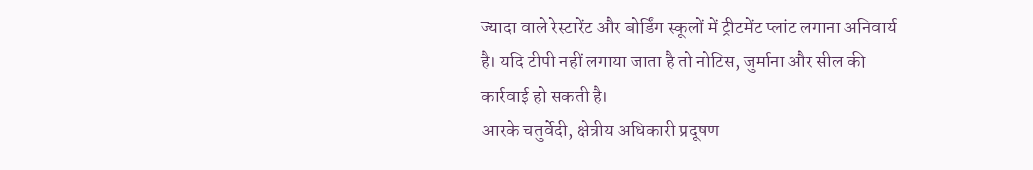ज्यादा वाले रेस्टारेंट और बोर्डिंग स्कूलों में ट्रीटमेंट प्लांट लगाना अनिवार्य है। यदि टीपी नहीं लगाया जाता है तो नोटिस, जुर्माना और सील की कार्रवाई हो सकती है।
आरके चतुर्वेदी, क्षेत्रीय अधिकारी प्रदूषण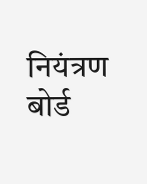नियंत्रण बोर्ड